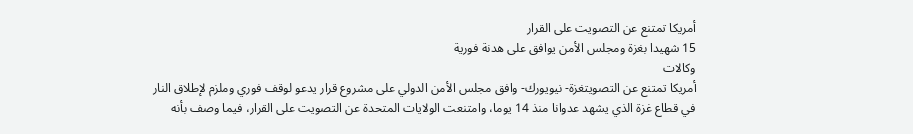أمريكا تمتنع عن التصويت على القرار
15 شهيدا بغزة ومجلس الأمن يوافق على هدنة فورية
وكالات
أمريكا تمتنع عن التصويتغزة- نيويورك- وافق مجلس الأمن الدولي على مشروع قرار يدعو لوقف فوري وملزم لإطلاق النار في قطاع غزة الذي يشهد عدوانا منذ 14 يوما، وامتنعت الولايات المتحدة عن التصويت على القرار، فيما وصف بأنه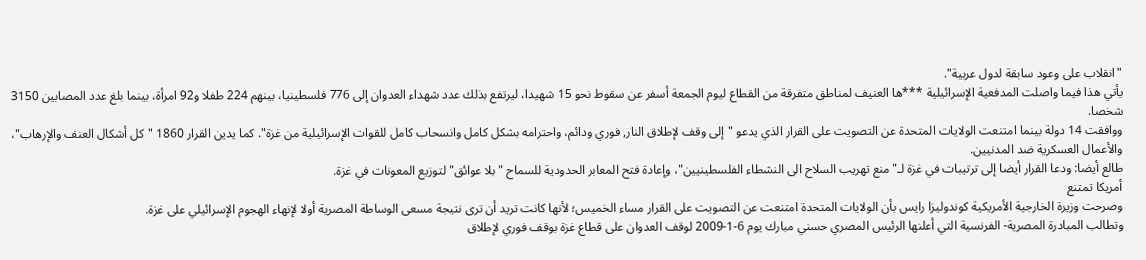"انقلاب على وعود سابقة لدول عربية".
يأتي هذا فيما واصلت المدفعية الإسرائيلية ***ها العنيف لمناطق متفرقة من القطاع ليوم الجمعة أسفر عن سقوط نحو 15 شهيدا، ليرتفع بذلك عدد شهداء العدوان إلى 776 فلسطينيا، بينهم 224 طفلا و92 امرأة، بينما بلغ عدد المصابين 3150 شخصا.
ووافقت 14 دولة بينما امتنعت الولايات المتحدة عن التصويت على القرار الذي يدعو "إلى وقف لإطلاق النار, فوري ودائم، واحترامه بشكل كامل وانسحاب كامل للقوات الإسرائيلية من غزة". كما يدين القرار 1860 "كل أشكال العنف والإرهاب"، والأعمال العسكرية ضد المدنيين.
طالع أيضا: ودعا القرار أيضا إلى ترتيبات في غزة لـ"منع تهريب السلاح الى النشطاء الفلسطينيين"، وإعادة فتح المعابر الحدودية للسماح "بلا عوائق" لتوزيع المعونات في غزة.
أمريكا تمتنع
وصرحت وزيرة الخارجية الأمريكية كوندوليزا رايس بأن الولايات المتحدة امتنعت عن التصويت على القرار مساء الخميس؛ لأنها كانت تريد أن ترى نتيجة مسعى الوساطة المصرية أولا لإنهاء الهجوم الإسرائيلي على غزة.
وتطالب المبادرة المصرية- الفرنسية التي أعلنها الرئيس المصري حسني مبارك يوم 6-1-2009 لوقف العدوان على قطاع غزة بوقف فوري لإطلاق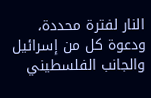النار لفترة محددة، ودعوة كل من إسرائيل والجانب الفلسطيني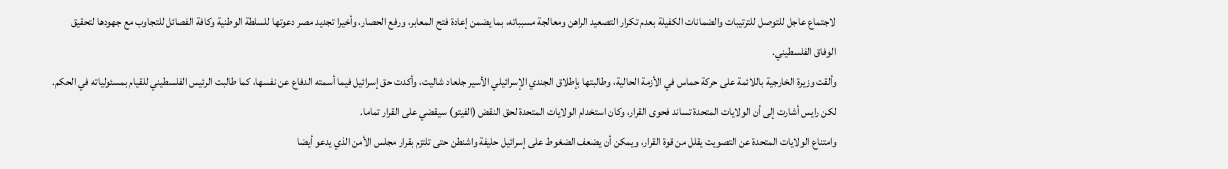لاجتماع عاجل للتوصل للترتيبات والضمانات الكفيلة بعدم تكرار التصعيد الراهن ومعالجة مسبباته، بما يضمن إعادة فتح المعابر، ورفع الحصار، وأخيرا تجديد مصر دعوتها للسلطة الوطنية وكافة الفصائل للتجاوب مع جهودها لتحقيق الوفاق الفلسطيني.
وألقت وزيرة الخارجية باللائمة على حركة حماس في الأزمة الحالية، وطالبتها بإطلاق الجندي الإسرائيلي الأسير جلعاد شاليت، وأكدت حق إسرائيل فيما أسمته الدفاع عن نفسها، كما طالبت الرئيس الفلسطيني للقيام بمسئولياته في الحكم.
لكن رايس أشارت إلى أن الولايات المتحدة تساند فحوى القرار، وكان استخدام الولايات المتحدة لحق النقض (الفيتو) سيقضي على القرار تماما.
وامتناع الولايات المتحدة عن التصويت يقلل من قوة القرار، ويمكن أن يضعف الضغوط على إسرائيل حليفة واشنطن حتى تلتزم بقرار مجلس الأمن الذي يدعو أيضا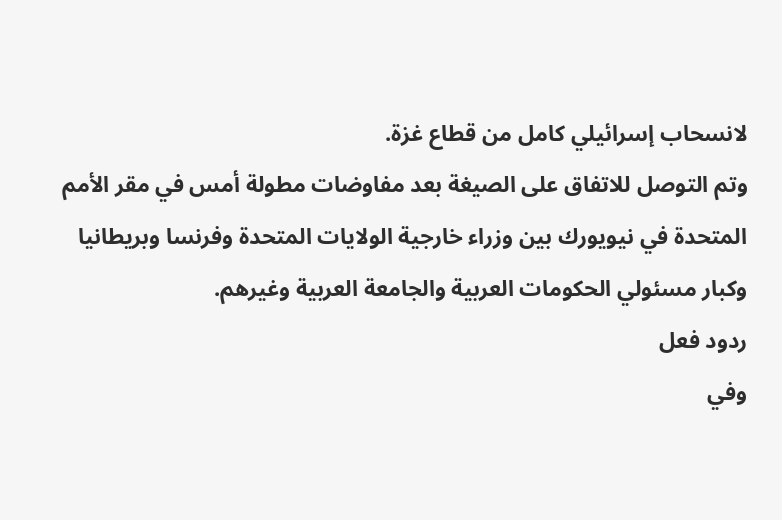لانسحاب إسرائيلي كامل من قطاع غزة.
وتم التوصل للاتفاق على الصيغة بعد مفاوضات مطولة أمس في مقر الأمم المتحدة في نيويورك بين وزراء خارجية الولايات المتحدة وفرنسا وبريطانيا وكبار مسئولي الحكومات العربية والجامعة العربية وغيرهم.
ردود فعل
وفي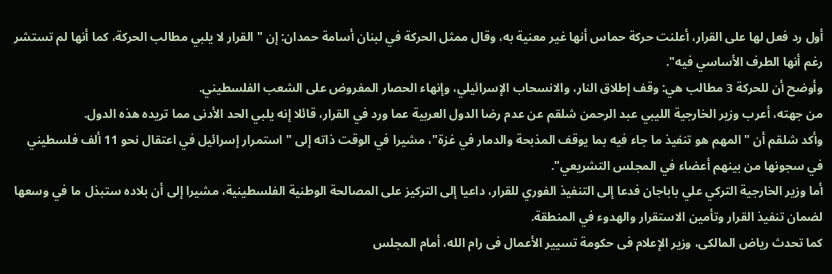أول رد فعل لها على القرار، أعلنت حركة حماس أنها غير معنية به، وقال ممثل الحركة في لبنان أسامة حمدان: إن "القرار لا يلبي مطالب الحركة، كما أنها لم تستشر رغم أنها الطرف الأساسي فيه".
وأوضح أن للحركة 3 مطالب هي: وقف إطلاق النار، والانسحاب الإسرائيلي، وإنهاء الحصار المفروض على الشعب الفلسطيني.
من جهته، أعرب وزير الخارجية الليبي عبد الرحمن شلقم عن عدم رضا الدول العربية عما ورد في القرار، قائلا إنه يلبي الحد الأدنى مما تريده هذه الدول.
وأكد شلقم أن "المهم هو تنفيذ ما جاء فيه بما يوقف المذبحة والدمار في غزة"، مشيرا في الوقت ذاته إلى "استمرار إسرائيل في اعتقال نحو 11 ألف فلسطيني في سجونها من بينهم أعضاء في المجلس التشريعي".
أما وزير الخارجية التركي علي باباجان فدعا إلى التنفيذ الفوري للقرار، داعيا إلى التركيز على المصالحة الوطنية الفلسطينية، مشيرا إلى أن بلاده ستبذل ما في وسعها لضمان تنفيذ القرار وتأمين الاستقرار والهدوء في المنطقة.
كما تحدث رياض المالكى، وزير الإعلام فى حكومة تسيير الأعمال فى رام الله، أمام المجلس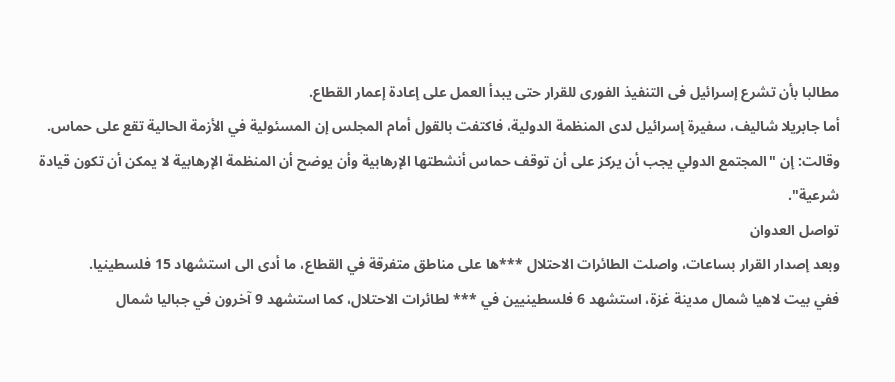مطالبا بأن تشرع إسرائيل فى التنفيذ الفورى للقرار حتى يبدأ العمل على إعادة إعمار القطاع.
أما جابريلا شاليف، سفيرة إسرائيل لدى المنظمة الدولية، فاكتفت بالقول أمام المجلس إن المسئولية في الأزمة الحالية تقع على حماس.
وقالت: إن "المجتمع الدولي يجب أن يركز على أن توقف حماس أنشطتها الإرهابية وأن يوضح أن المنظمة الإرهابية لا يمكن أن تكون قيادة شرعية".
تواصل العدوان
وبعد إصدار القرار بساعات، واصلت الطائرات الاحتلال ***ها على مناطق متفرقة في القطاع، ما أدى الى استشهاد 15 فلسطينيا.
ففي بيت لاهيا شمال مدينة غزة، استشهد 6 فلسطينيين في *** لطائرات الاحتلال، كما استشهد 9 آخرون في جباليا شمال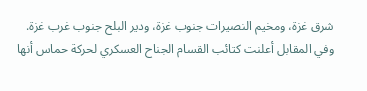شرق غزة، ومخيم النصيرات جنوب غزة، ودير البلح جنوب غرب غزة.
وفي المقابل أعلنت كتائب القسام الجناح العسكري لحركة حماس أنها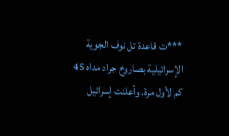***ت قاعدة تل نوف الجوية الإسرائيلية بصاروخ جراد مداه 45 كم لأول مرة. وأعلنت إسرائيل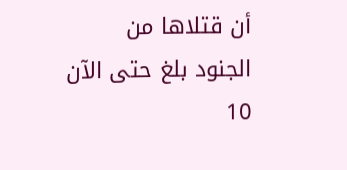أن قتلاها من الجنود بلغ حتى الآن 10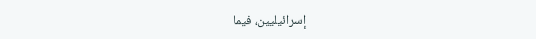إسرائيليين، فيما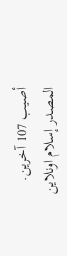أصيب 107 آخرين.
المصدر إسلام اونلاين